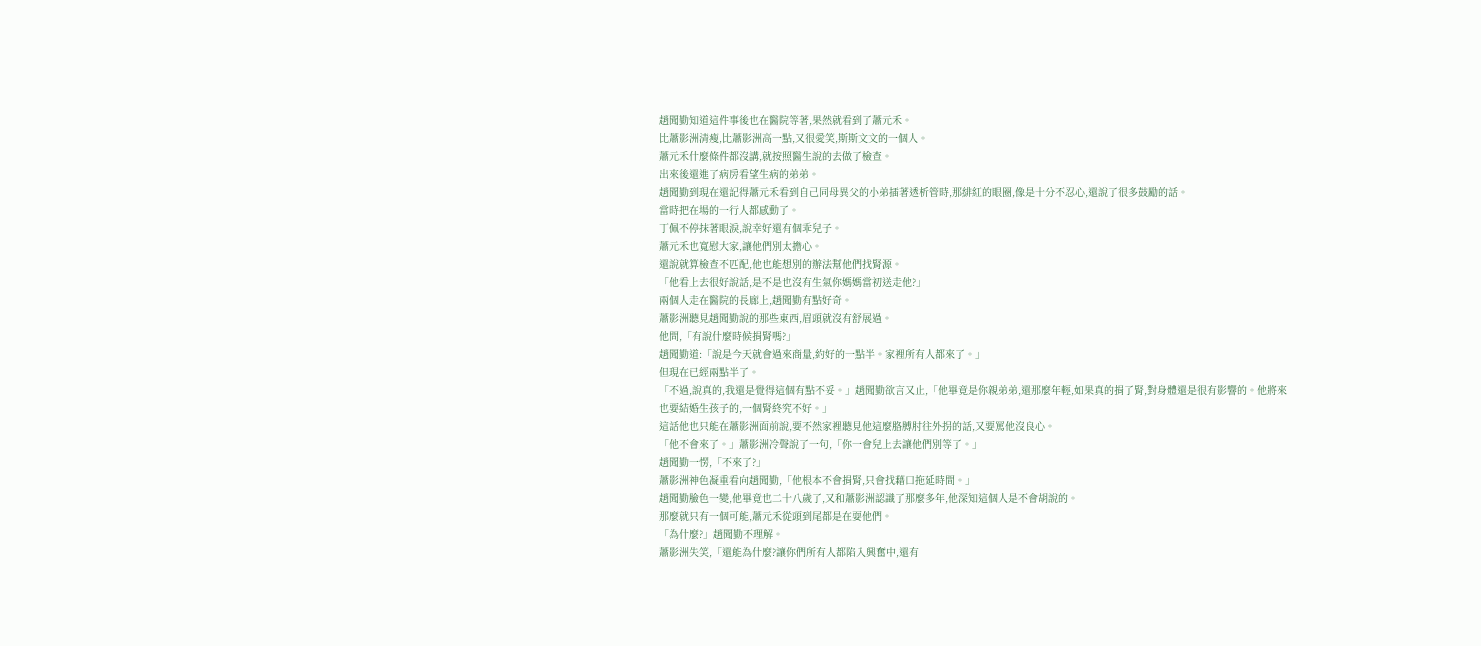趙聞勤知道這件事後也在醫院等著,果然就看到了蕭元禾。
比蕭影洲清瘦,比蕭影洲高一點,又很愛笑,斯斯文文的一個人。
蕭元禾什麼條件都沒講,就按照醫生說的去做了檢查。
出來後還進了病房看望生病的弟弟。
趙聞勤到現在還記得蕭元禾看到自己同母異父的小弟插著透析管時,那緋紅的眼圈,像是十分不忍心,還說了很多鼓勵的話。
當時把在場的一行人都感動了。
丁佩不停抹著眼淚,說幸好還有個乖兒子。
蕭元禾也寬慰大家,讓他們別太擔心。
還說就算檢查不匹配,他也能想別的辦法幫他們找腎源。
「他看上去很好說話,是不是也沒有生氣你媽媽當初送走他?」
兩個人走在醫院的長廊上,趙聞勤有點好奇。
蕭影洲聽見趙聞勤說的那些東西,眉頭就沒有舒展過。
他問,「有說什麼時候捐腎嗎?」
趙聞勤道:「說是今天就會過來商量,約好的一點半。家裡所有人都來了。」
但現在已經兩點半了。
「不過,說真的,我還是覺得這個有點不妥。」趙聞勤欲言又止,「他畢竟是你親弟弟,還那麼年輕,如果真的捐了腎,對身體還是很有影響的。他將來也要結婚生孩子的,一個腎終究不好。」
這話他也只能在蕭影洲面前說,要不然家裡聽見他這麼胳膊肘往外拐的話,又要罵他沒良心。
「他不會來了。」蕭影洲冷聲說了一句,「你一會兒上去讓他們別等了。」
趙聞勤一愣,「不來了?」
蕭影洲神色凝重看向趙聞勤,「他根本不會捐腎,只會找藉口拖延時間。」
趙聞勤臉色一變,他畢竟也二十八歲了,又和蕭影洲認識了那麼多年,他深知這個人是不會胡說的。
那麼就只有一個可能,蕭元禾從頭到尾都是在耍他們。
「為什麼?」趙聞勤不理解。
蕭影洲失笑,「還能為什麼?讓你們所有人都陷入興奮中,還有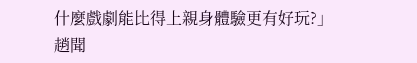什麼戲劇能比得上親身體驗更有好玩?」
趙聞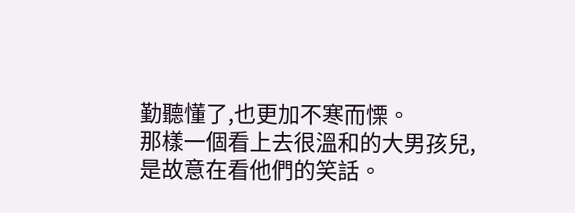勤聽懂了,也更加不寒而慄。
那樣一個看上去很溫和的大男孩兒,是故意在看他們的笑話。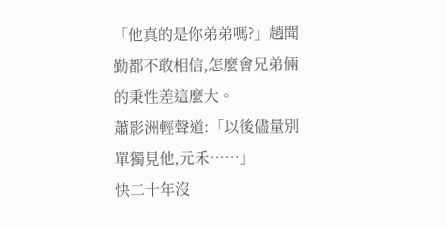「他真的是你弟弟嗎?」趙聞勤都不敢相信,怎麼會兄弟倆的秉性差這麼大。
蕭影洲輕聲道:「以後儘量別單獨見他,元禾……」
快二十年沒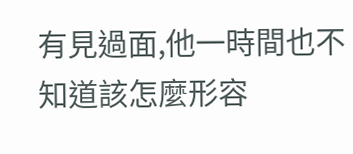有見過面,他一時間也不知道該怎麼形容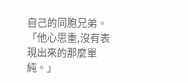自己的同胞兄弟。
「他心思重,沒有表現出來的那麼單純。」